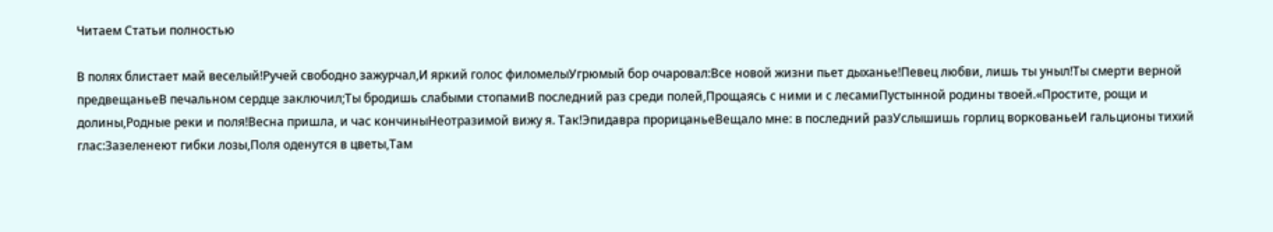Читаем Статьи полностью

В полях блистает май веселый!Ручей свободно зажурчал,И яркий голос филомелыУгрюмый бор очаровал:Все новой жизни пьет дыханье!Певец любви, лишь ты уныл!Ты смерти верной предвещаньеВ печальном сердце заключил;Ты бродишь слабыми стопамиВ последний раз среди полей,Прощаясь с ними и с лесамиПустынной родины твоей.«Простите, рощи и долины,Родные реки и поля!Весна пришла, и час кончиныНеотразимой вижу я. Так!Эпидавра прорицаньеВещало мне: в последний разУслышишь горлиц воркованьеИ гальционы тихий глас:Зазеленеют гибки лозы,Поля оденутся в цветы,Там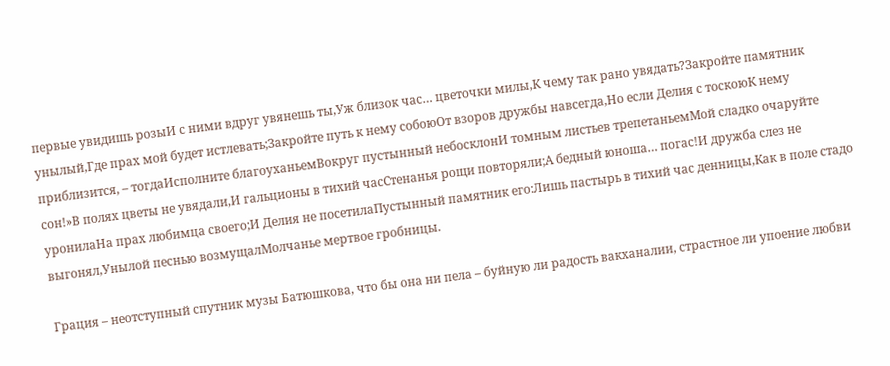первые увидишь розыИ с ними вдруг увянешь ты,Уж близок час… цветочки милы,К чему так рано увядать?Закройте памятник унылый,Где прах мой будет истлевать;Закройте путь к нему собоюОт взоров дружбы навсегда,Но если Делия с тоскоюК нему приблизится, – тогдаИсполните благоуханьемВокруг пустынный небосклонИ томным листьев трепетаньемМой сладко очаруйте сон!»В полях цветы не увядали,И гальционы в тихий часСтенанья рощи повторяли;А бедный юноша… погас!И дружба слез не уронилаНа прах любимца своего;И Делия не посетилаПустынный памятник его:Лишь пастырь в тихий час денницы,Как в поле стадо выгонял,Унылой песнью возмущалМолчанье мертвое гробницы.

Грация – неотступный спутник музы Батюшкова, что бы она ни пела – буйную ли радость вакханалии, страстное ли упоение любви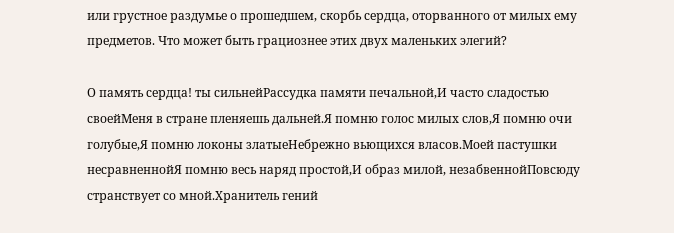или грустное раздумье о прошедшем, скорбь сердца, оторванного от милых ему предметов. Что может быть грациознее этих двух маленьких элегий?

О память сердца! ты сильнейРассудка памяти печальной,И часто сладостью своейМеня в стране пленяешь дальней.Я помню голос милых слов,Я помню очи голубые,Я помню локоны златыеНебрежно вьющихся власов.Моей пастушки несравненнойЯ помню весь наряд простой,И образ милой, незабвеннойПовсюду странствует со мной.Хранитель гений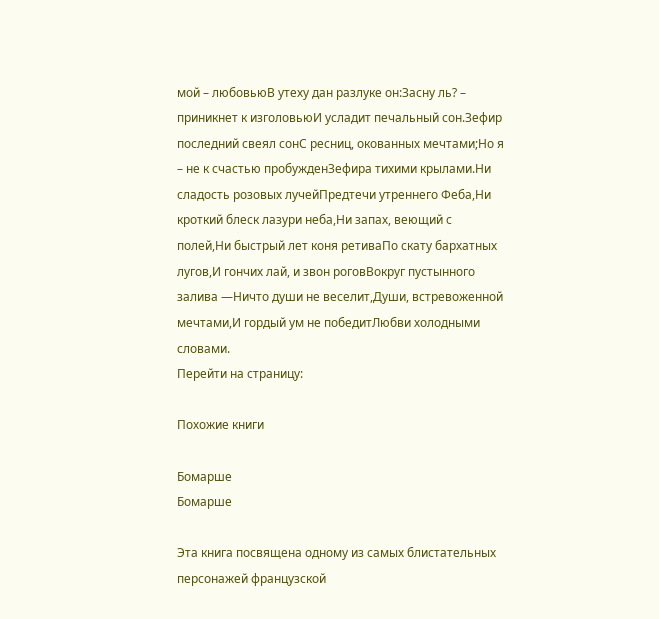мой – любовьюВ утеху дан разлуке он:Засну ль? – приникнет к изголовьюИ усладит печальный сон.Зефир последний свеял сонС ресниц, окованных мечтами;Но я – не к счастью пробужденЗефира тихими крылами.Ни сладость розовых лучейПредтечи утреннего Феба,Ни кроткий блеск лазури неба,Ни запах, веющий с полей,Ни быстрый лет коня ретиваПо скату бархатных лугов,И гончих лай, и звон роговВокруг пустынного залива —Ничто души не веселит,Души, встревоженной мечтами,И гордый ум не победитЛюбви холодными словами.
Перейти на страницу:

Похожие книги

Бомарше
Бомарше

Эта книга посвящена одному из самых блистательных персонажей французской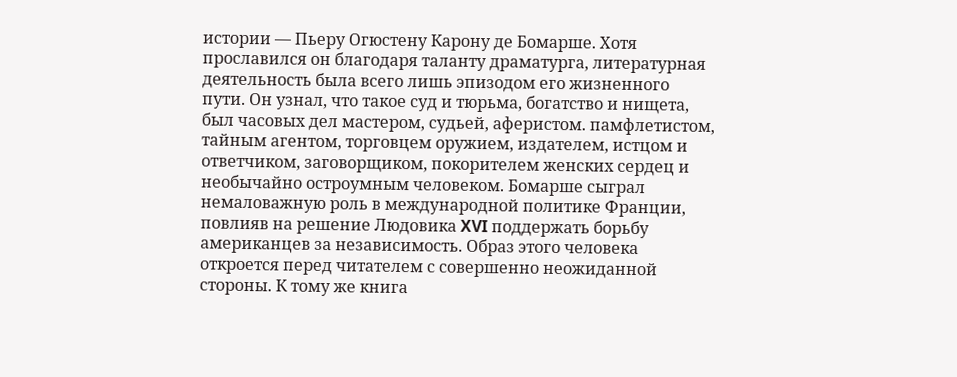истории — Пьеру Огюстену Карону де Бомарше. Хотя прославился он благодаря таланту драматурга, литературная деятельность была всего лишь эпизодом его жизненного пути. Он узнал, что такое суд и тюрьма, богатство и нищета, был часовых дел мастером, судьей, аферистом. памфлетистом, тайным агентом, торговцем оружием, издателем, истцом и ответчиком, заговорщиком, покорителем женских сердец и необычайно остроумным человеком. Бомарше сыграл немаловажную роль в международной политике Франции, повлияв на решение Людовика XVI поддержать борьбу американцев за независимость. Образ этого человека откроется перед читателем с совершенно неожиданной стороны. К тому же книга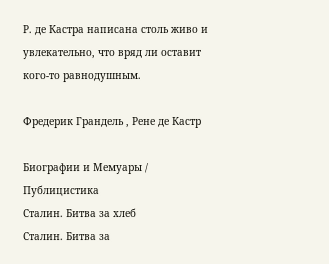Р. де Кастра написана столь живо и увлекательно, что вряд ли оставит кого-то равнодушным.

Фредерик Грандель , Рене де Кастр

Биографии и Мемуары / Публицистика
Сталин. Битва за хлеб
Сталин. Битва за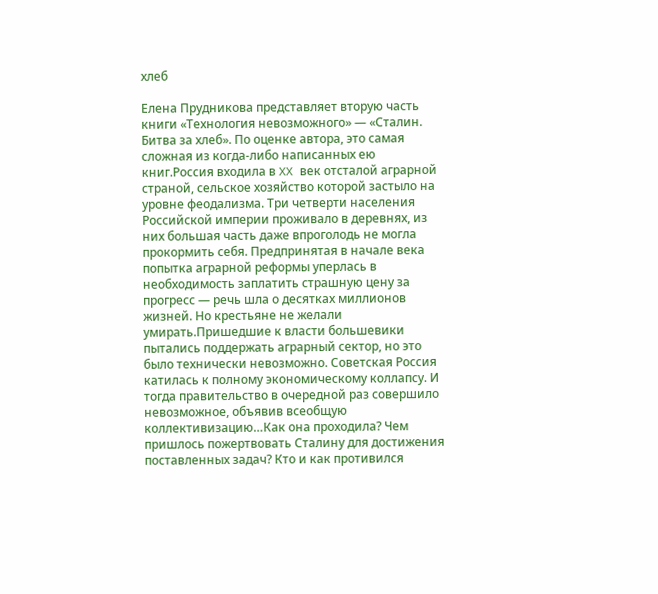хлеб

Елена Прудникова представляет вторую часть книги «Технология невозможного» — «Сталин. Битва за хлеб». По оценке автора, это самая сложная из когда-либо написанных ею книг.Россия входила в XX век отсталой аграрной страной, сельское хозяйство которой застыло на уровне феодализма. Три четверти населения Российской империи проживало в деревнях, из них большая часть даже впроголодь не могла прокормить себя. Предпринятая в начале века попытка аграрной реформы уперлась в необходимость заплатить страшную цену за прогресс — речь шла о десятках миллионов жизней. Но крестьяне не желали умирать.Пришедшие к власти большевики пытались поддержать аграрный сектор, но это было технически невозможно. Советская Россия катилась к полному экономическому коллапсу. И тогда правительство в очередной раз совершило невозможное, объявив всеобщую коллективизацию…Как она проходила? Чем пришлось пожертвовать Сталину для достижения поставленных задач? Кто и как противился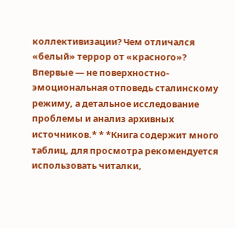коллективизации? Чем отличался «белый» террор от «красного»? Впервые — не поверхностно-эмоциональная отповедь сталинскому режиму, а детальное исследование проблемы и анализ архивных источников.* * *Книга содержит много таблиц, для просмотра рекомендуется использовать читалки,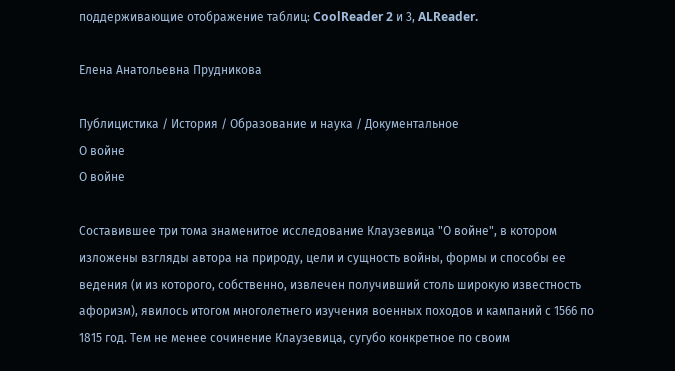поддерживающие отображение таблиц: CoolReader 2 и 3, ALReader.

Елена Анатольевна Прудникова

Публицистика / История / Образование и наука / Документальное
О войне
О войне

Составившее три тома знаменитое исследование Клаузевица "О войне", в котором изложены взгляды автора на природу, цели и сущность войны, формы и способы ее ведения (и из которого, собственно, извлечен получивший столь широкую известность афоризм), явилось итогом многолетнего изучения военных походов и кампаний с 1566 по 1815 год. Тем не менее сочинение Клаузевица, сугубо конкретное по своим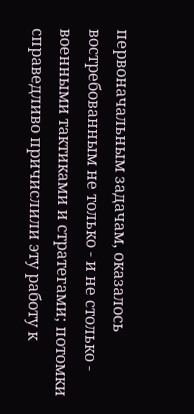первоначальным задачам, оказалось востребованным не только - и не столько - военными тактиками и стратегами; потомки справедливо причислили эту работу к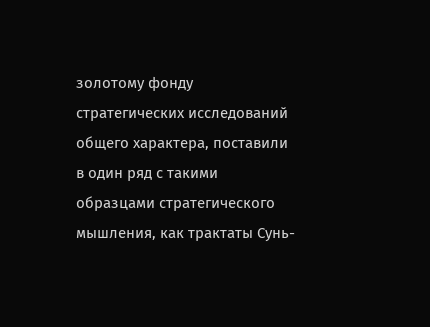золотому фонду стратегических исследований общего характера, поставили в один ряд с такими образцами стратегического мышления, как трактаты Сунь-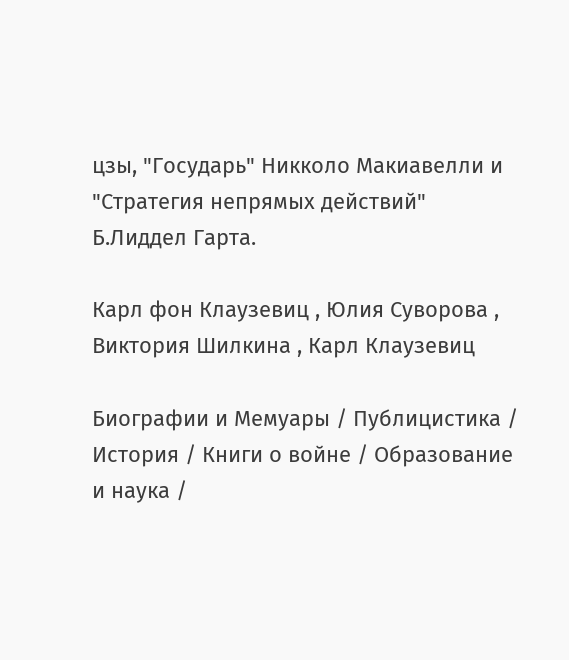цзы, "Государь" Никколо Макиавелли и "Стратегия непрямых действий" Б.Лиддел Гарта.

Карл фон Клаузевиц , Юлия Суворова , Виктория Шилкина , Карл Клаузевиц

Биографии и Мемуары / Публицистика / История / Книги о войне / Образование и наука /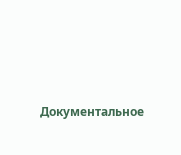Документальное